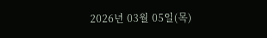2026년 03월 05일(목)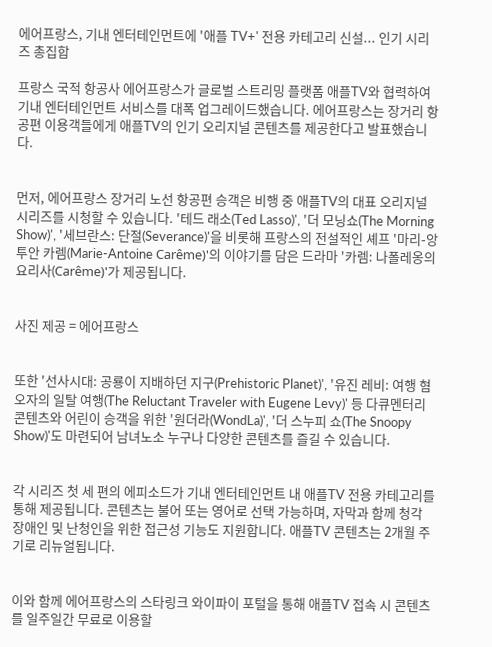에어프랑스, 기내 엔터테인먼트에 '애플 TV+' 전용 카테고리 신설... 인기 시리즈 총집합

프랑스 국적 항공사 에어프랑스가 글로벌 스트리밍 플랫폼 애플TV와 협력하여 기내 엔터테인먼트 서비스를 대폭 업그레이드했습니다. 에어프랑스는 장거리 항공편 이용객들에게 애플TV의 인기 오리지널 콘텐츠를 제공한다고 발표했습니다.


먼저, 에어프랑스 장거리 노선 항공편 승객은 비행 중 애플TV의 대표 오리지널 시리즈를 시청할 수 있습니다. '테드 래소(Ted Lasso)', '더 모닝쇼(The Morning Show)', '세브란스: 단절(Severance)'을 비롯해 프랑스의 전설적인 셰프 '마리-앙투안 카렘(Marie-Antoine Carême)'의 이야기를 담은 드라마 '카렘: 나폴레옹의 요리사(Carême)'가 제공됩니다.


사진 제공 = 에어프랑스


또한 '선사시대: 공룡이 지배하던 지구(Prehistoric Planet)', '유진 레비: 여행 혐오자의 일탈 여행(The Reluctant Traveler with Eugene Levy)' 등 다큐멘터리 콘텐츠와 어린이 승객을 위한 '원더라(WondLa)', '더 스누피 쇼(The Snoopy Show)'도 마련되어 남녀노소 누구나 다양한 콘텐츠를 즐길 수 있습니다.


각 시리즈 첫 세 편의 에피소드가 기내 엔터테인먼트 내 애플TV 전용 카테고리를 통해 제공됩니다. 콘텐츠는 불어 또는 영어로 선택 가능하며, 자막과 함께 청각 장애인 및 난청인을 위한 접근성 기능도 지원합니다. 애플TV 콘텐츠는 2개월 주기로 리뉴얼됩니다.


이와 함께 에어프랑스의 스타링크 와이파이 포털을 통해 애플TV 접속 시 콘텐츠를 일주일간 무료로 이용할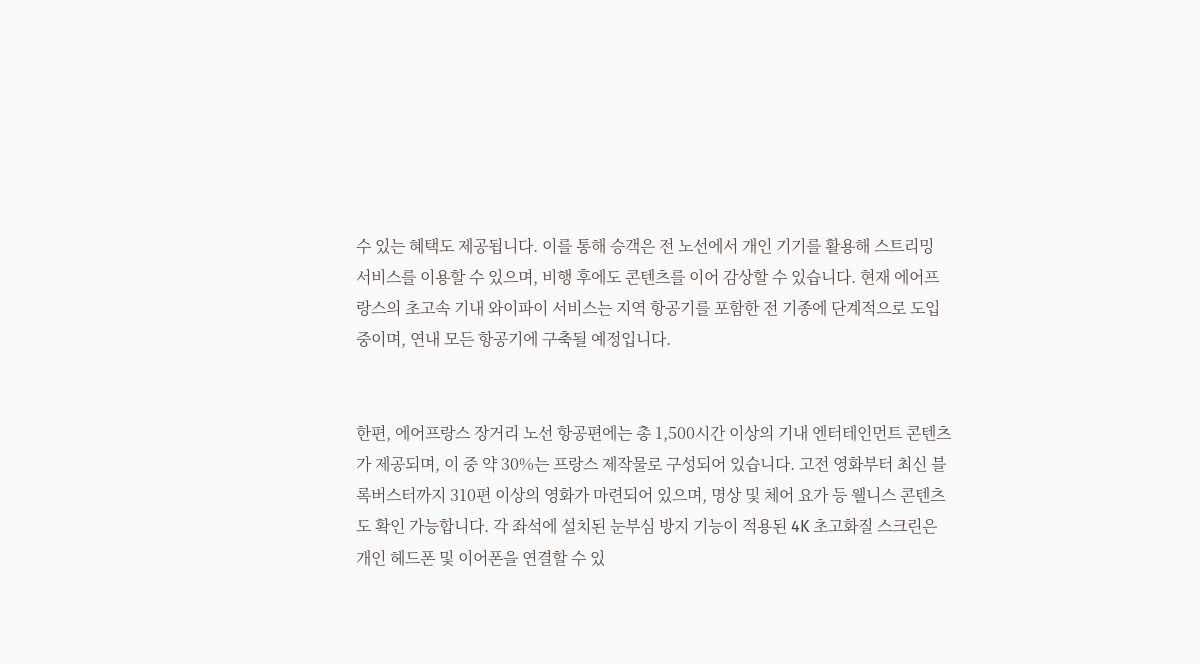수 있는 혜택도 제공됩니다. 이를 통해 승객은 전 노선에서 개인 기기를 활용해 스트리밍 서비스를 이용할 수 있으며, 비행 후에도 콘텐츠를 이어 감상할 수 있습니다. 현재 에어프랑스의 초고속 기내 와이파이 서비스는 지역 항공기를 포함한 전 기종에 단계적으로 도입 중이며, 연내 모든 항공기에 구축될 예정입니다.


한편, 에어프랑스 장거리 노선 항공편에는 총 1,500시간 이상의 기내 엔터테인먼트 콘텐츠가 제공되며, 이 중 약 30%는 프랑스 제작물로 구성되어 있습니다. 고전 영화부터 최신 블록버스터까지 310편 이상의 영화가 마련되어 있으며, 명상 및 체어 요가 등 웰니스 콘텐츠도 확인 가능합니다. 각 좌석에 설치된 눈부심 방지 기능이 적용된 4K 초고화질 스크린은 개인 헤드폰 및 이어폰을 연결할 수 있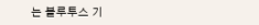는 블루투스 기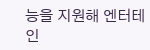능을 지원해 엔터테인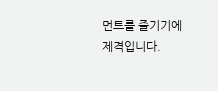먼트를 즐기기에 제격입니다.